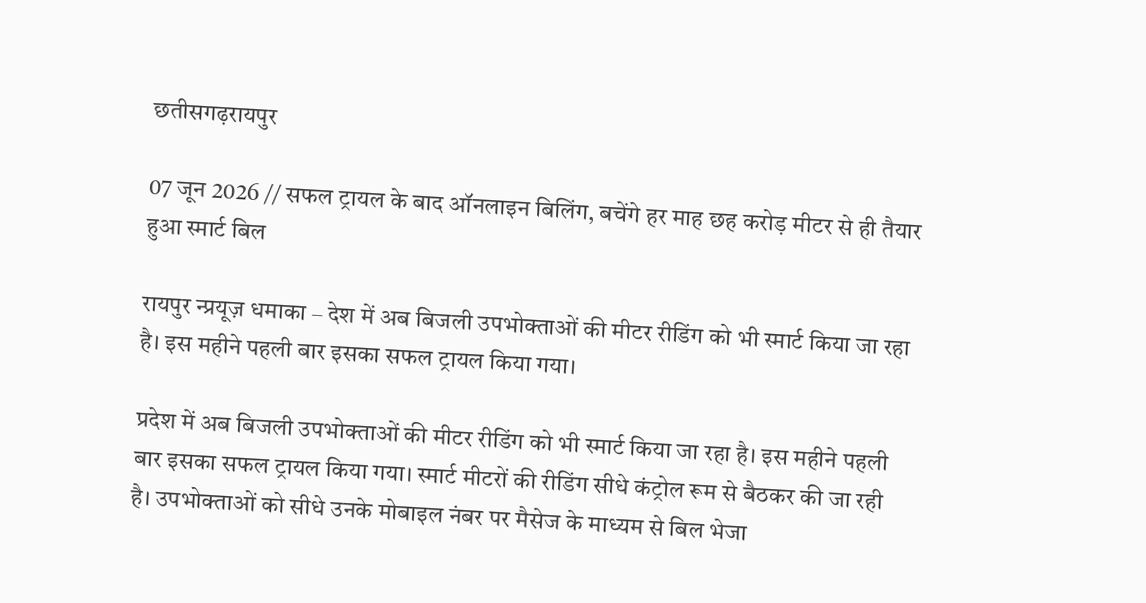छतीसगढ़रायपुर

07 जून 2026 // सफल ट्रायल के बाद ऑनलाइन बिलिंग, बचेंगे हर माह छह करोड़ मीटर से ही तैयार हुआ स्मार्ट बिल

रायपुर न्प्रयूज़ धमाका – देश में अब बिजली उपभोक्ताओं की मीटर रीडिंग को भी स्मार्ट किया जा रहा है। इस महीने पहली बार इसका सफल ट्रायल किया गया।

प्रदेश में अब बिजली उपभोक्ताओं की मीटर रीडिंग को भी स्मार्ट किया जा रहा है। इस महीने पहली बार इसका सफल ट्रायल किया गया। स्मार्ट मीटरों की रीडिंग सीधे कंट्रोल रूम से बैठकर की जा रही है। उपभोक्ताओं को सीधे उनके मोबाइल नंबर पर मैसेज के माध्यम से बिल भेजा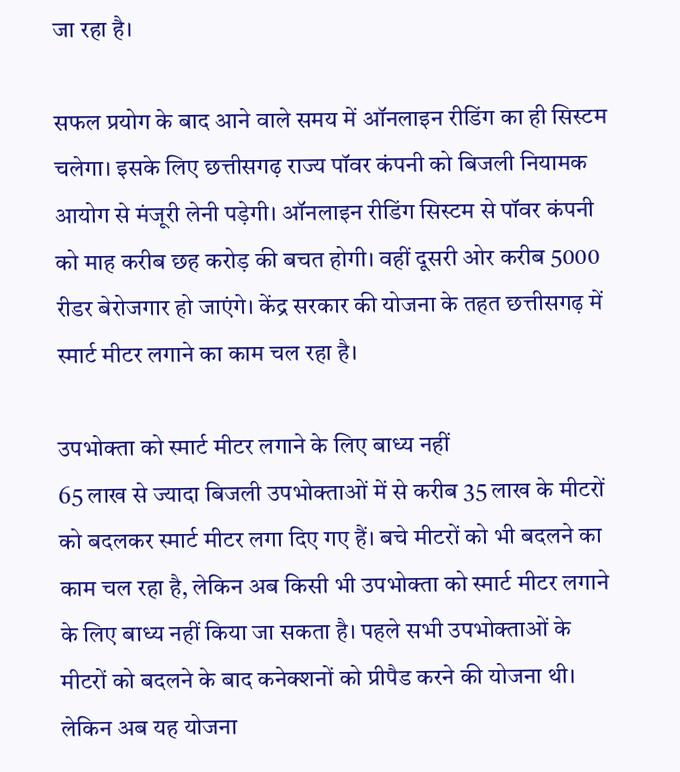जा रहा है।

सफल प्रयोग के बाद आने वाले समय में ऑनलाइन रीडिंग का ही सिस्टम चलेगा। इसके लिए छत्तीसगढ़ राज्य पॉवर कंपनी को बिजली नियामक आयोग से मंजूरी लेनी पड़ेगी। ऑनलाइन रीडिंग सिस्टम से पॉवर कंपनी को माह करीब छह करोड़ की बचत होगी। वहीं दूसरी ओर करीब 5000 रीडर बेरोजगार हो जाएंगे। केंद्र सरकार की योजना के तहत छत्तीसगढ़ में स्मार्ट मीटर लगाने का काम चल रहा है।

उपभोक्ता को स्मार्ट मीटर लगाने के लिए बाध्य नहीं
65 लाख से ज्यादा बिजली उपभोक्ताओं में से करीब 35 लाख के मीटरों को बदलकर स्मार्ट मीटर लगा दिए गए हैं। बचे मीटरों को भी बदलने का काम चल रहा है, लेकिन अब किसी भी उपभोक्ता को स्मार्ट मीटर लगाने के लिए बाध्य नहीं किया जा सकता है। पहले सभी उपभोक्ताओं के मीटरों को बदलने के बाद कनेक्शनों को प्रीपैड करने की योजना थी। लेकिन अब यह योजना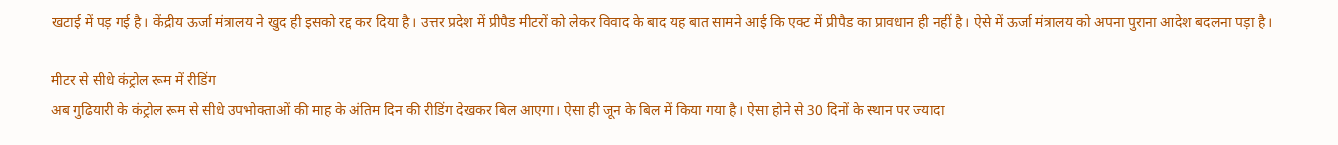खटाई में पड़ गई है। केंद्रीय ऊर्जा मंत्रालय ने खुद ही इसको रद्द कर दिया है। उत्तर प्रदेश में प्रीपैड मीटरों को लेकर विवाद के बाद यह बात सामने आई कि एक्ट में प्रीपैड का प्रावधान ही नहीं है। ऐसे में ऊर्जा मंत्रालय को अपना पुराना आदेश बदलना पड़ा है।

मीटर से सीधे कंट्रोल रूम में रीडिंग
अब गुढियारी के कंट्रोल रूम से सीधे उपभोक्ताओं की माह के अंतिम दिन की रीडिंग देखकर बिल आएगा। ऐसा ही जून के बिल में किया गया है। ऐसा होने से 30 दिनों के स्थान पर ज्यादा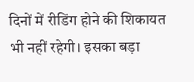दिनों में रीडिंग होने की शिकायत भी नहीं रहेगी। इसका बड़ा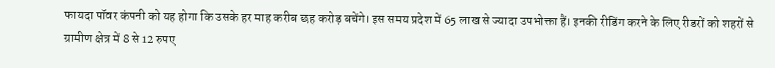फायदा पॉवर कंपनी को यह होगा कि उसके हर माह करीब छह करोड़ बचेंगे। इस समय प्रदेश में 65 लाख से ज्यादा उपभोक्ता हैं। इनकी रीडिंग करने के लिए रीडरों को शहरों से ग्रामीण क्षेत्र में 8 से 12 रुपए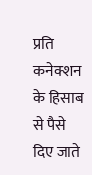प्रति कनेक्शन के हिसाब से पैसे दिए जाते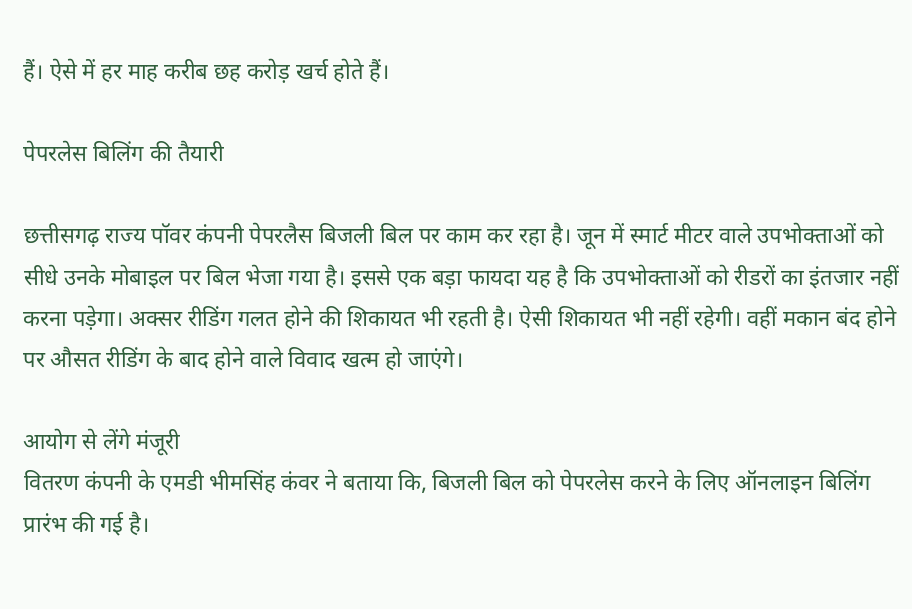हैं। ऐसे में हर माह करीब छह करोड़ खर्च होते हैं।

पेपरलेस बिलिंग की तैयारी

छत्तीसगढ़ राज्य पॉवर कंपनी पेपरलैस बिजली बिल पर काम कर रहा है। जून में स्मार्ट मीटर वाले उपभोक्ताओं को सीधे उनके मोबाइल पर बिल भेजा गया है। इससे एक बड़ा फायदा यह है कि उपभोक्ताओं को रीडरों का इंतजार नहीं करना पड़ेगा। अक्सर रीडिंग गलत होने की शिकायत भी रहती है। ऐसी शिकायत भी नहीं रहेगी। वहीं मकान बंद होने पर औसत रीडिंग के बाद होने वाले विवाद खत्म हो जाएंगे।

आयोग से लेंगे मंजूरी
वितरण कंपनी के एमडी भीमसिंह कंवर ने बताया कि, बिजली बिल को पेपरलेस करने के लिए ऑनलाइन बिलिंग प्रारंभ की गई है।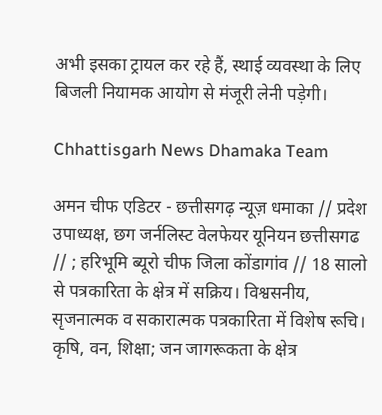अभी इसका ट्रायल कर रहे हैं, स्थाई व्यवस्था के लिए बिजली नियामक आयोग से मंजूरी लेनी पड़ेगी।

Chhattisgarh News Dhamaka Team

अमन चीफ एडिटर - छत्तीसगढ़ न्यूज़ धमाका // प्रदेश उपाध्यक्ष, छग जर्नलिस्ट वेलफेयर यूनियन छत्तीसगढ // ; हरिभूमि ब्यूरो चीफ जिला कोंडागांव // 18 सालो से पत्रकारिता के क्षेत्र में सक्रिय। विश्वसनीय, सृजनात्मक व सकारात्मक पत्रकारिता में विशेष रूचि। कृषि, वन, शिक्षा; जन जागरूकता के क्षेत्र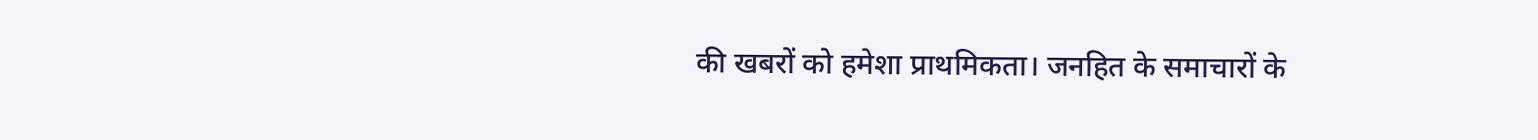की खबरों को हमेशा प्राथमिकता। जनहित के समाचारों के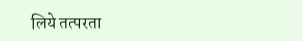लिये तत्परता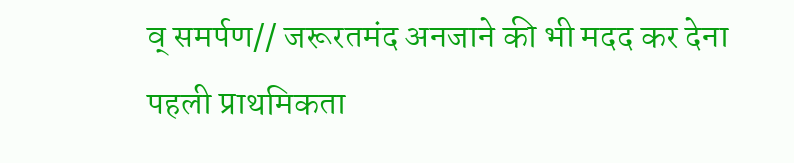व् समर्पण// जरूरतमंद अनजाने की भी मदद कर देना पहली प्राथमिकता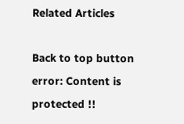Related Articles

Back to top button
error: Content is protected !!